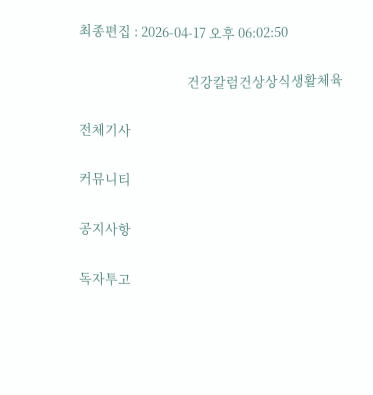최종편집 : 2026-04-17 오후 06:02:50

                                    건강칼럼건상상식생활체육

전체기사

커뮤니티

공지사항

독자투고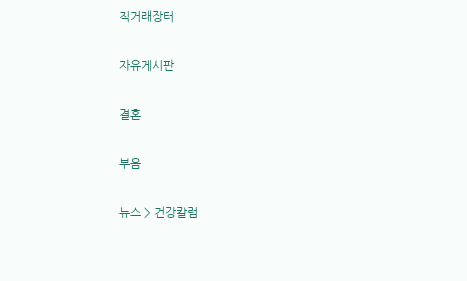직거래장터

자유게시판

결혼

부음

뉴스 > 건강칼럼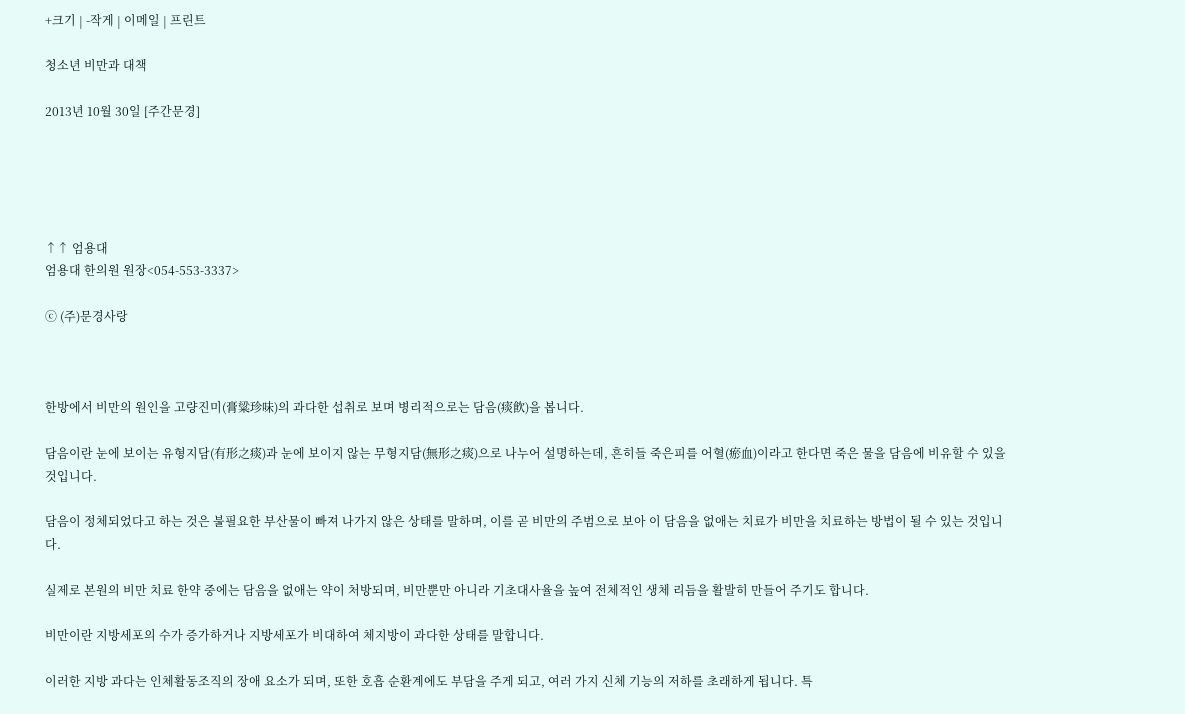+크기 | -작게 | 이메일 | 프린트

청소년 비만과 대책

2013년 10월 30일 [주간문경]





↑↑ 엄용대
엄용대 한의원 원장<054-553-3337>

ⓒ (주)문경사랑



한방에서 비만의 원인을 고량진미(膏粱珍味)의 과다한 섭취로 보며 병리적으로는 담음(痰飮)을 봅니다.

담음이란 눈에 보이는 유형지담(有形之痰)과 눈에 보이지 않는 무형지담(無形之痰)으로 나누어 설명하는데, 흔히들 죽은피를 어혈(瘀血)이라고 한다면 죽은 물을 담음에 비유할 수 있을 것입니다.

담음이 정체되었다고 하는 것은 불필요한 부산물이 빠져 나가지 않은 상태를 말하며, 이를 곧 비만의 주범으로 보아 이 담음을 없애는 치료가 비만을 치료하는 방법이 될 수 있는 것입니다.

실제로 본원의 비만 치료 한약 중에는 담음을 없애는 약이 처방되며, 비만뿐만 아니라 기초대사율을 높여 전체적인 생체 리듬을 활발히 만들어 주기도 합니다.

비만이란 지방세포의 수가 증가하거나 지방세포가 비대하여 체지방이 과다한 상태를 말합니다.

이러한 지방 과다는 인체활동조직의 장애 요소가 되며, 또한 호흡 순환계에도 부담을 주게 되고, 여러 가지 신체 기능의 저하를 초래하게 됩니다. 특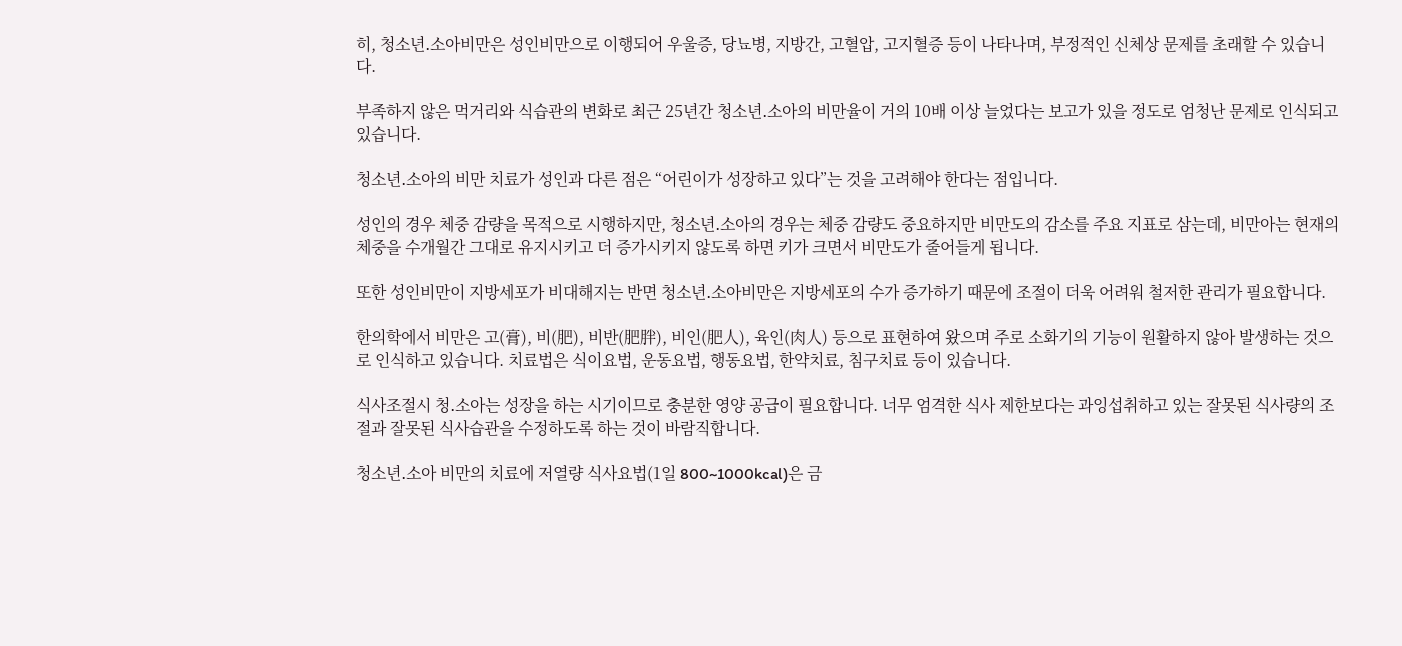히, 청소년․소아비만은 성인비만으로 이행되어 우울증, 당뇨병, 지방간, 고혈압, 고지혈증 등이 나타나며, 부정적인 신체상 문제를 초래할 수 있습니다.

부족하지 않은 먹거리와 식습관의 변화로 최근 25년간 청소년․소아의 비만율이 거의 10배 이상 늘었다는 보고가 있을 정도로 엄청난 문제로 인식되고 있습니다.

청소년․소아의 비만 치료가 성인과 다른 점은 “어린이가 성장하고 있다”는 것을 고려해야 한다는 점입니다.

성인의 경우 체중 감량을 목적으로 시행하지만, 청소년․소아의 경우는 체중 감량도 중요하지만 비만도의 감소를 주요 지표로 삼는데, 비만아는 현재의 체중을 수개월간 그대로 유지시키고 더 증가시키지 않도록 하면 키가 크면서 비만도가 줄어들게 됩니다.

또한 성인비만이 지방세포가 비대해지는 반면 청소년․소아비만은 지방세포의 수가 증가하기 때문에 조절이 더욱 어려워 철저한 관리가 필요합니다.

한의학에서 비만은 고(膏), 비(肥), 비반(肥胖), 비인(肥人), 육인(肉人) 등으로 표현하여 왔으며 주로 소화기의 기능이 원활하지 않아 발생하는 것으로 인식하고 있습니다. 치료법은 식이요법, 운동요법, 행동요법, 한약치료, 침구치료 등이 있습니다.

식사조절시 청․소아는 성장을 하는 시기이므로 충분한 영양 공급이 필요합니다. 너무 엄격한 식사 제한보다는 과잉섭취하고 있는 잘못된 식사량의 조절과 잘못된 식사습관을 수정하도록 하는 것이 바람직합니다.

청소년․소아 비만의 치료에 저열량 식사요법(1일 800~1000kcal)은 금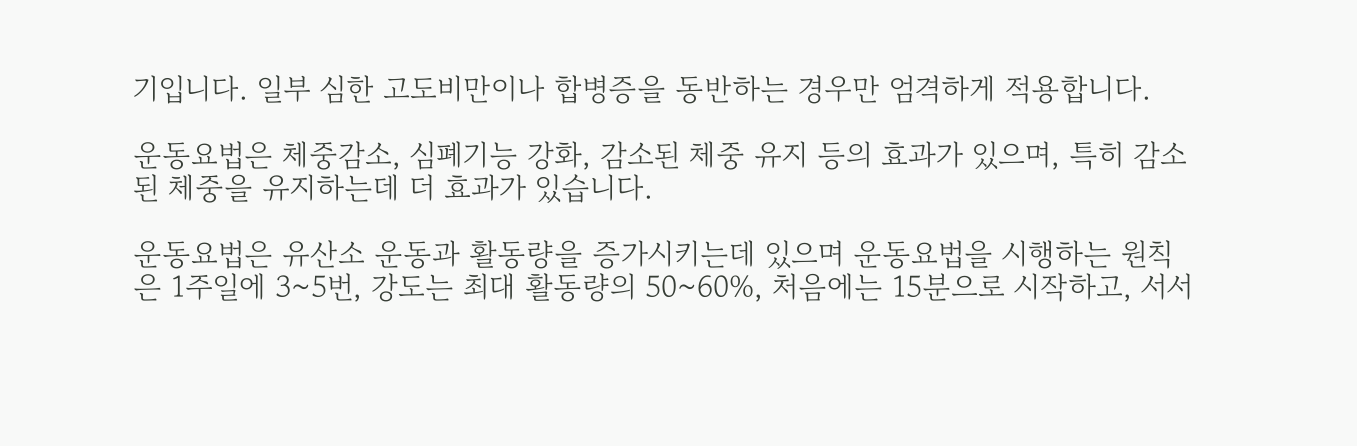기입니다. 일부 심한 고도비만이나 합병증을 동반하는 경우만 엄격하게 적용합니다.

운동요법은 체중감소, 심폐기능 강화, 감소된 체중 유지 등의 효과가 있으며, 특히 감소된 체중을 유지하는데 더 효과가 있습니다.

운동요법은 유산소 운동과 활동량을 증가시키는데 있으며 운동요법을 시행하는 원칙은 1주일에 3~5번, 강도는 최대 활동량의 50~60%, 처음에는 15분으로 시작하고, 서서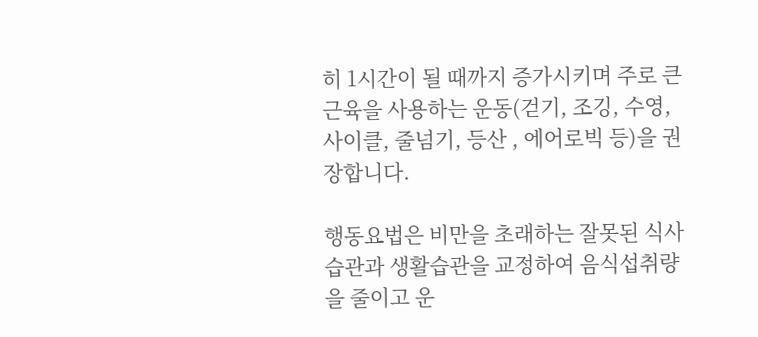히 1시간이 될 때까지 증가시키며 주로 큰 근육을 사용하는 운동(걷기, 조깅, 수영, 사이클, 줄넘기, 등산 , 에어로빅 등)을 권장합니다.

행동요법은 비만을 초래하는 잘못된 식사습관과 생활습관을 교정하여 음식섭취량을 줄이고 운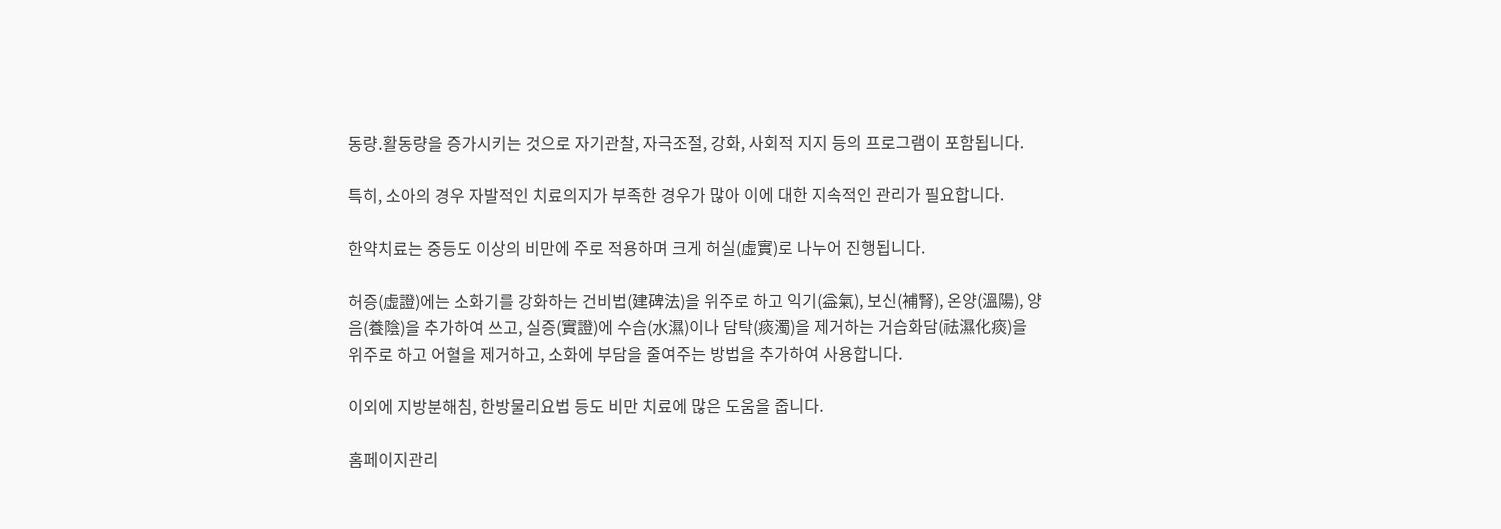동량․활동량을 증가시키는 것으로 자기관찰, 자극조절, 강화, 사회적 지지 등의 프로그램이 포함됩니다.

특히, 소아의 경우 자발적인 치료의지가 부족한 경우가 많아 이에 대한 지속적인 관리가 필요합니다.

한약치료는 중등도 이상의 비만에 주로 적용하며 크게 허실(虛實)로 나누어 진행됩니다.

허증(虛證)에는 소화기를 강화하는 건비법(建碑法)을 위주로 하고 익기(益氣), 보신(補腎), 온양(溫陽), 양음(養陰)을 추가하여 쓰고, 실증(實證)에 수습(水濕)이나 담탁(痰濁)을 제거하는 거습화담(祛濕化痰)을 위주로 하고 어혈을 제거하고, 소화에 부담을 줄여주는 방법을 추가하여 사용합니다.

이외에 지방분해침, 한방물리요법 등도 비만 치료에 많은 도움을 줍니다.

홈페이지관리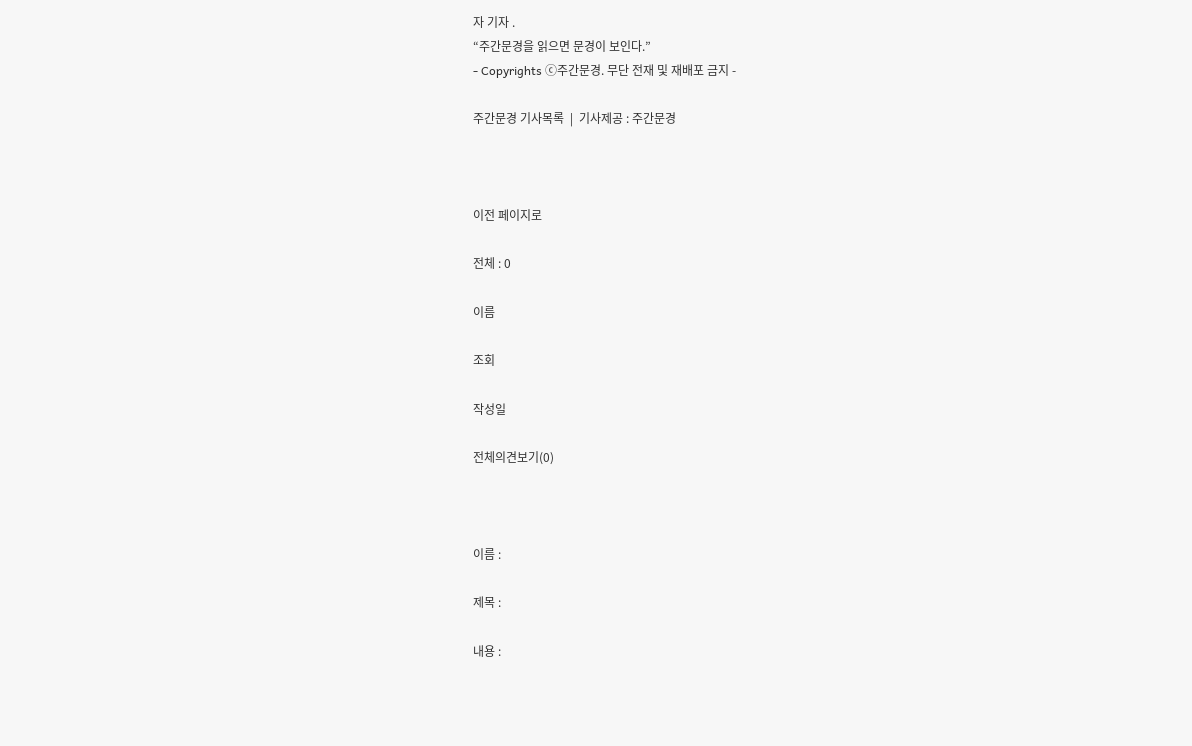자 기자 .
“주간문경을 읽으면 문경이 보인다.”
- Copyrights ⓒ주간문경. 무단 전재 및 재배포 금지 -

주간문경 기사목록  |  기사제공 : 주간문경



이전 페이지로

전체 : 0

이름

조회

작성일

전체의견보기(0)



이름 :

제목 :

내용 :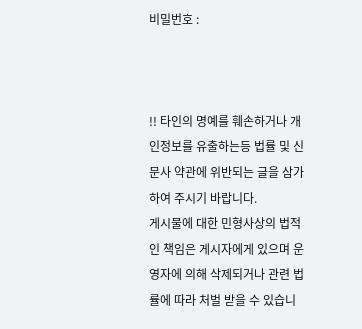비밀번호 :



!! 타인의 명예를 훼손하거나 개인정보를 유출하는등 법률 및 신문사 약관에 위반되는 글을 삼가하여 주시기 바랍니다.
게시물에 대한 민형사상의 법적인 책임은 게시자에게 있으며 운영자에 의해 삭제되거나 관련 법률에 따라 처벌 받을 수 있습니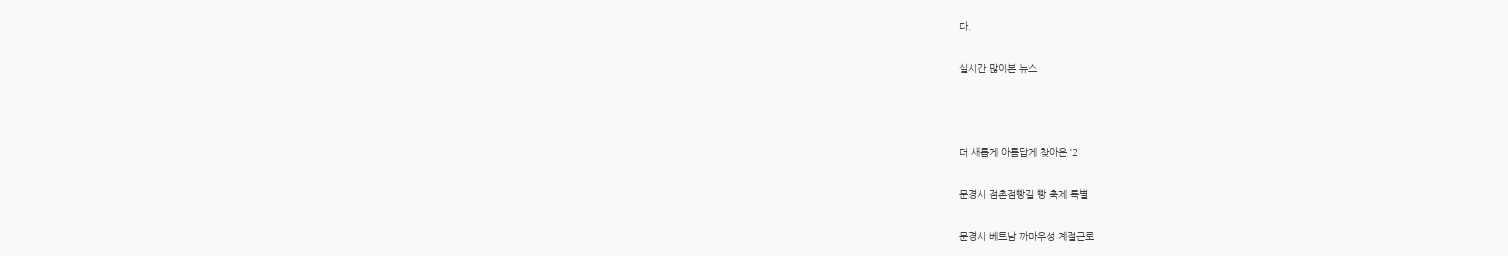다.

실시간 많이본 뉴스



더 새롭게 아름답게 찾아온 ‘2

문경시 점촌점빵길 빵 축제 특별

문경시 베트남 까마우성 계절근로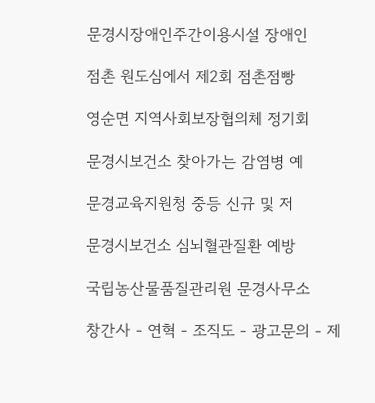문경시장애인주간이용시설 장애인

점촌 원도심에서 제2회 점촌점빵

영순면 지역사회보장협의체 정기회

문경시보건소 찾아가는 감염병 예

문경교육지원청 중등 신규 및 저

문경시보건소 심뇌혈관질환 예방

국립농산물품질관리원 문경사무소

창간사 - 연혁 - 조직도 - 광고문의 - 제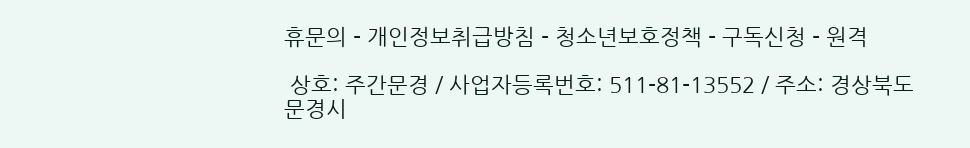휴문의 - 개인정보취급방침 - 청소년보호정책 - 구독신청 - 원격

 상호: 주간문경 / 사업자등록번호: 511-81-13552 / 주소: 경상북도 문경시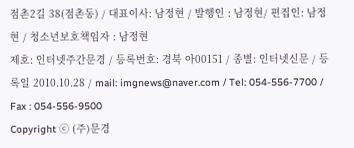점촌2길 38(점촌동) / 대표이사: 남정현 / 발행인 : 남정현/ 편집인: 남정현 / 청소년보호책임자 : 남정현
제호: 인터넷주간문경 / 등록번호: 경북 아00151 / 종별: 인터넷신문 / 등록일 2010.10.28 / mail: imgnews@naver.com / Tel: 054-556-7700 / Fax : 054-556-9500
Copyright ⓒ (주)문경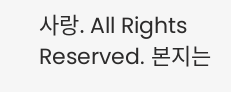사랑. All Rights Reserved. 본지는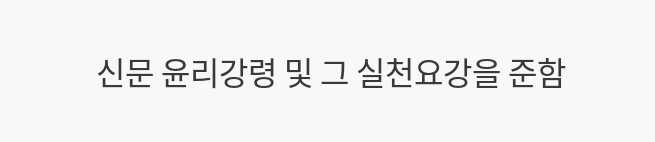신문 윤리강령 및 그 실천요강을 준함